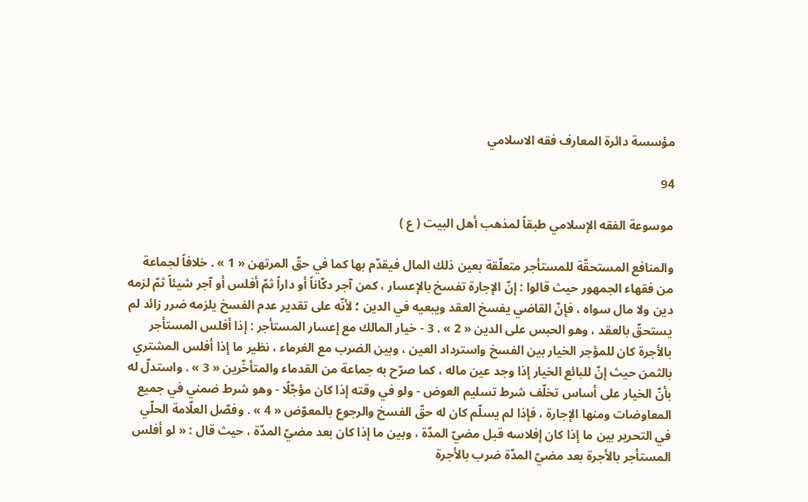مؤسسة دائرة المعارف فقه الاسلامي

94

موسوعة الفقه الإسلامي طبقاً لمذهب أهل البيت ( ع )

والمنافع المستحقّة للمستأجر متعلّقة بعين ذلك المال فيقدّم بها كما في حقّ المرتهن « 1 » . خلافاً لجماعة من فقهاء الجمهور حيث قالوا : إنّ الإجارة تفسخ بالإعسار ، كمن آجر دكّاناً أو داراً ثمّ أفلس أو آجر شيئاً ثمّ لزمه دين ولا مال سواه ، فإنّ القاضي يفسخ العقد ويبعيه في الدين ؛ لأنّه على تقدير عدم الفسخ يلزمه ضرر زائد لم يستحقّ بالعقد ، وهو الحبس على الدين « 2 » . 3 - خيار المالك مع إعسار المستأجر : إذا أفلس المستأجر بالأجرة كان للمؤجر الخيار بين الفسخ واسترداد العين ، وبين الضرب مع الغرماء ، نظير ما إذا أفلس المشتري بالثمن حيث إنّ للبائع الخيار إذا وجد عين ماله ، كما صرّح به جماعة من القدماء والمتأخّرين « 3 » . واستدلّ له بأنّ الخيار على أساس تخلّف شرط تسليم العوض - ولو في وقته إذا كان مؤجّلًا - وهو شرط ضمني في جميع المعاوضات ومنها الإجارة ، فإذا لم يسلّم كان له حقّ الفسخ والرجوع بالمعوّض « 4 » . وفصّل العلّامة الحلّي في التحرير بين ما إذا كان إفلاسه قبل مضيّ المدّة ، وبين ما إذا كان بعد مضيّ المدّة ، حيث قال : « لو أفلس المستأجر بالأجرة بعد مضيّ المدّة ضرب بالأجرة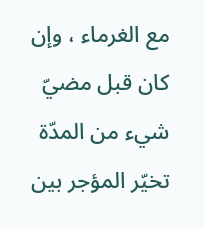مع الغرماء ، وإن كان قبل مضيّ شيء من المدّة تخيّر المؤجر بين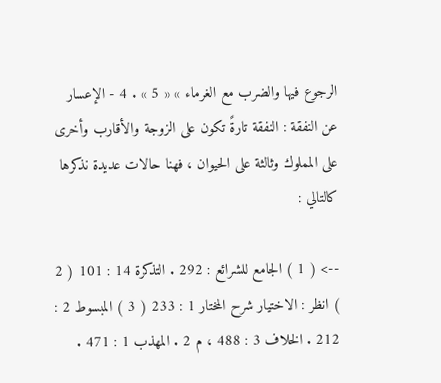الرجوع فيها والضرب مع الغرماء » « 5 » . 4 - الإعسار عن النفقة : النفقة تارةً تكون على الزوجة والأقارب وأخرى على المملوك وثالثة على الحيوان ، فهنا حالات عديدة نذكرها كالتالي :

--> ( 1 ) الجامع للشرائع : 292 . التذكرة 14 : 101 ( 2 ) انظر : الاختيار شرح المختار 1 : 233 ( 3 ) المبسوط 2 : 212 . الخلاف 3 : 488 ، م 2 . المهذب 1 : 471 .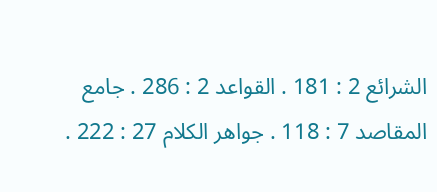الشرائع 2 : 181 . القواعد 2 : 286 . جامع المقاصد 7 : 118 . جواهر الكلام 27 : 222 .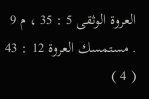العروة الوثقى 5 : 35 ، م 9 . مستمسك العروة 12 : 43 ( 4 )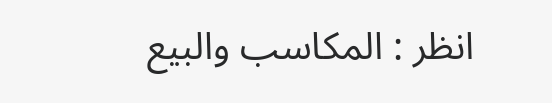انظر : المكاسب والبيع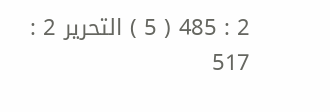2 : 485 ( 5 ) التحرير 2 : 517